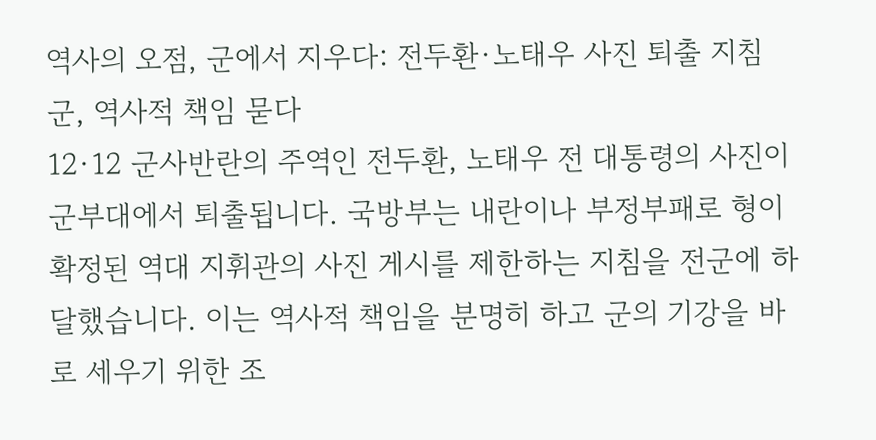역사의 오점, 군에서 지우다: 전두환·노태우 사진 퇴출 지침
군, 역사적 책임 묻다
12·12 군사반란의 주역인 전두환, 노태우 전 대통령의 사진이 군부대에서 퇴출됩니다. 국방부는 내란이나 부정부패로 형이 확정된 역대 지휘관의 사진 게시를 제한하는 지침을 전군에 하달했습니다. 이는 역사적 책임을 분명히 하고 군의 기강을 바로 세우기 위한 조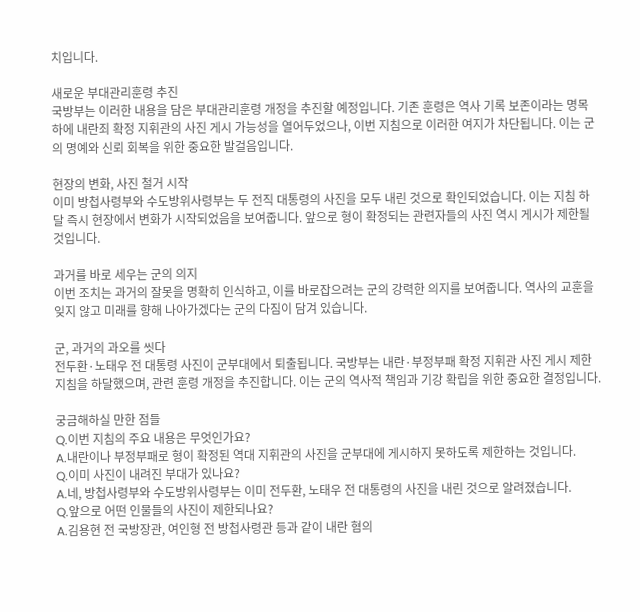치입니다.

새로운 부대관리훈령 추진
국방부는 이러한 내용을 담은 부대관리훈령 개정을 추진할 예정입니다. 기존 훈령은 역사 기록 보존이라는 명목 하에 내란죄 확정 지휘관의 사진 게시 가능성을 열어두었으나, 이번 지침으로 이러한 여지가 차단됩니다. 이는 군의 명예와 신뢰 회복을 위한 중요한 발걸음입니다.

현장의 변화, 사진 철거 시작
이미 방첩사령부와 수도방위사령부는 두 전직 대통령의 사진을 모두 내린 것으로 확인되었습니다. 이는 지침 하달 즉시 현장에서 변화가 시작되었음을 보여줍니다. 앞으로 형이 확정되는 관련자들의 사진 역시 게시가 제한될 것입니다.

과거를 바로 세우는 군의 의지
이번 조치는 과거의 잘못을 명확히 인식하고, 이를 바로잡으려는 군의 강력한 의지를 보여줍니다. 역사의 교훈을 잊지 않고 미래를 향해 나아가겠다는 군의 다짐이 담겨 있습니다.

군, 과거의 과오를 씻다
전두환·노태우 전 대통령 사진이 군부대에서 퇴출됩니다. 국방부는 내란·부정부패 확정 지휘관 사진 게시 제한 지침을 하달했으며, 관련 훈령 개정을 추진합니다. 이는 군의 역사적 책임과 기강 확립을 위한 중요한 결정입니다.

궁금해하실 만한 점들
Q.이번 지침의 주요 내용은 무엇인가요?
A.내란이나 부정부패로 형이 확정된 역대 지휘관의 사진을 군부대에 게시하지 못하도록 제한하는 것입니다.
Q.이미 사진이 내려진 부대가 있나요?
A.네, 방첩사령부와 수도방위사령부는 이미 전두환, 노태우 전 대통령의 사진을 내린 것으로 알려졌습니다.
Q.앞으로 어떤 인물들의 사진이 제한되나요?
A.김용현 전 국방장관, 여인형 전 방첩사령관 등과 같이 내란 혐의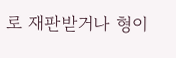로 재판받거나 형이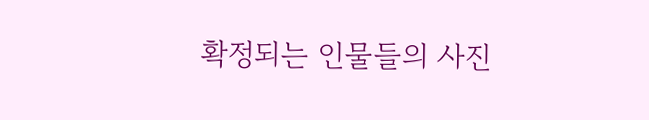확정되는 인물들의 사진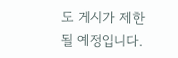도 게시가 제한될 예정입니다.